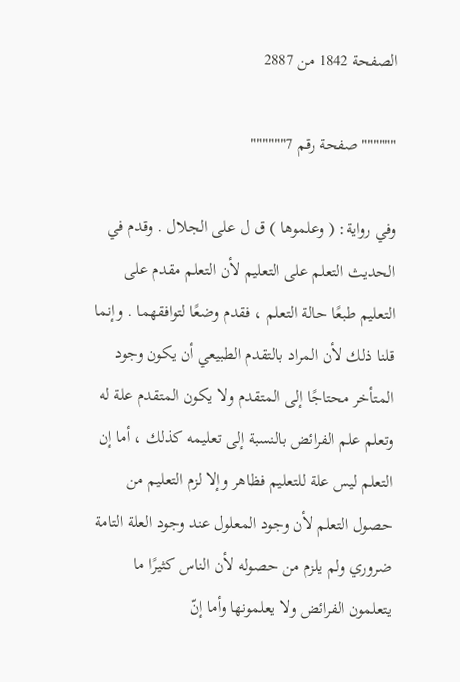الصفحة 1842 من 2887

""""""صفحة رقم 7""""""

وفي رواية: ( وعلموها ) ق ل على الجلال . وقدم في الحديث التعلم على التعليم لأن التعلم مقدم على التعليم طبعًا حالة التعلم ، فقدم وضعًا لتوافقهما . وإنما قلنا ذلك لأن المراد بالتقدم الطبيعي أن يكون وجود المتأخر محتاجًا إلى المتقدم ولا يكون المتقدم علة له وتعلم علم الفرائض بالنسبة إلى تعليمه كذلك ، أما إن التعلم ليس علة للتعليم فظاهر وإلا لزم التعليم من حصول التعلم لأن وجود المعلول عند وجود العلة التامة ضروري ولم يلزم من حصوله لأن الناس كثيرًا ما يتعلمون الفرائض ولا يعلمونها وأما إنّ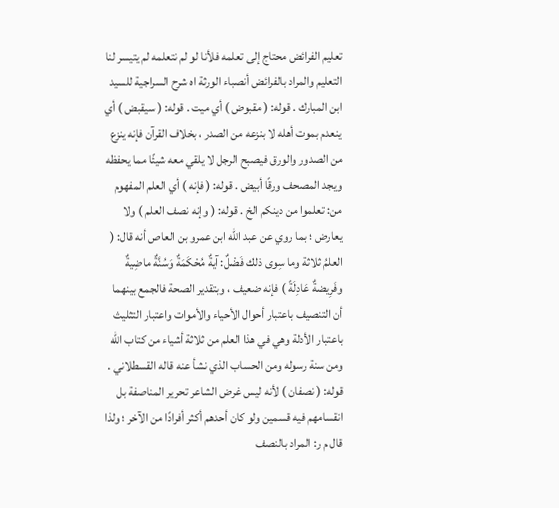تعليم الفرائض محتاج إلى تعلمه فلأنا لو لم نتعلمه لم يتيسر لنا التعليم والمراد بالفرائض أنصباء الورثة اه شرح السراجية للسيد ابن المبارك . قوله: ( مقبوض ) أي ميت . قوله: ( سيقبض ) أي ينعدم بموت أهله لا بنزعه من الصدر ، بخلاف القرآن فإنه ينزع من الصدور والورق فيصبح الرجل لا يلقي معه شيئًا مما يحفظه ويجد المصحف ورقًا أبيض . قوله: ( فإنه ) أي العلم المفهوم من: تعلموا من دينكم الخ . قوله: ( وإنه نصف العلم ) ولا يعارض ؛ بما روي عن عبد الله ابن عمرو بن العاص أنه قال: ( العلمُ ثلاثة وما سِوى ذلك فَضْلٌ: آيةٌ مُحْكَمَةٌ وَسُنَّةٌ ماضِيةٌ وفَرِيضةٌ عَادِلَةً ) فإنه ضعيف ، وبتقدير الصحة فالجمع بينهما أن التنصيف باعتبار أحوال الأحياء والأموات واعتبار التثليث باعتبار الأدلة وهي في هذا العلم من ثلاثة أشياء من كتاب الله ومن سنة رسوله ومن الحساب الذي نشأ عنه قاله القسطلاني . قوله: ( نصفان ) لأنه ليس غرض الشاعر تحرير المناصفة بل انقسامهم فيه قسمين ولو كان أحدهم أكثر أفرادًا من الآخر ؛ ولذا قال م ر: المراد بالنصف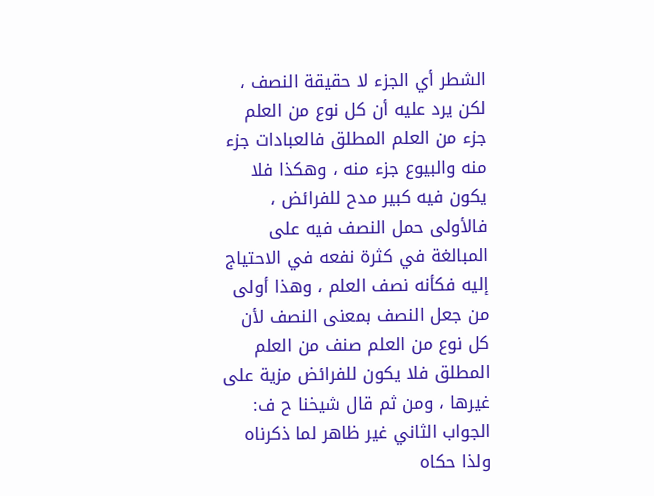الشطر أي الجزء لا حقيقة النصف ، لكن يرد عليه أن كل نوع من العلم جزء من العلم المطلق فالعبادات جزء منه والبيوع جزء منه ، وهكذا فلا يكون فيه كبير مدح للفرائض ، فالأولى حمل النصف فيه على المبالغة في كثرة نفعه في الاحتياج إليه فكأنه نصف العلم ، وهذا أولى من جعل النصف بمعنى النصف لأن كل نوع من العلم صنف من العلم المطلق فلا يكون للفرائض مزية على غيرها ، ومن ثم قال شيخنا ح ف: الجواب الثاني غير ظاهر لما ذكرناه ولذا حكاه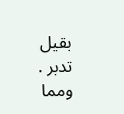بقيل تدبر . ومما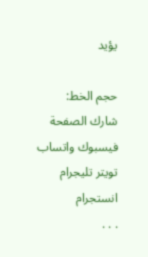يؤيد

حجم الخط:
شارك الصفحة
فيسبوك واتساب تويتر تليجرام انستجرام
. . .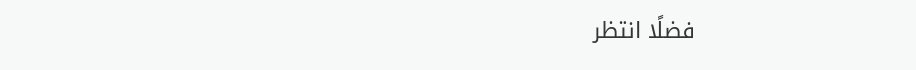فضلًا انتظر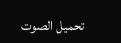تحميل الصوت